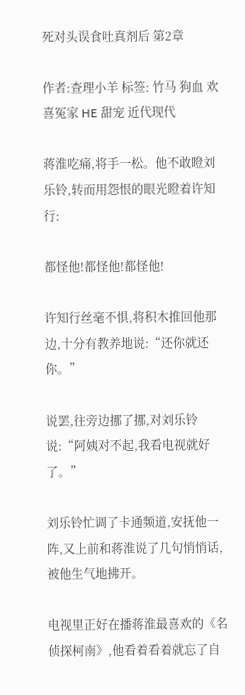死对头误食吐真剂后 第2章

作者:查理小羊 标签: 竹马 狗血 欢喜冤家 HE 甜宠 近代现代

蒋淮吃痛,将手一松。他不敢瞪刘乐铃,转而用怨恨的眼光瞪着许知行:

都怪他!都怪他!都怪他!

许知行丝毫不惧,将积木推回他那边,十分有教养地说:“还你就还你。”

说罢,往旁边挪了挪,对刘乐铃说:“阿姨对不起,我看电视就好了。”

刘乐铃忙调了卡通频道,安抚他一阵,又上前和蒋淮说了几句悄悄话,被他生气地拂开。

电视里正好在播蒋淮最喜欢的《名侦探柯南》,他看着看着就忘了自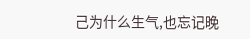己为什么生气,也忘记晚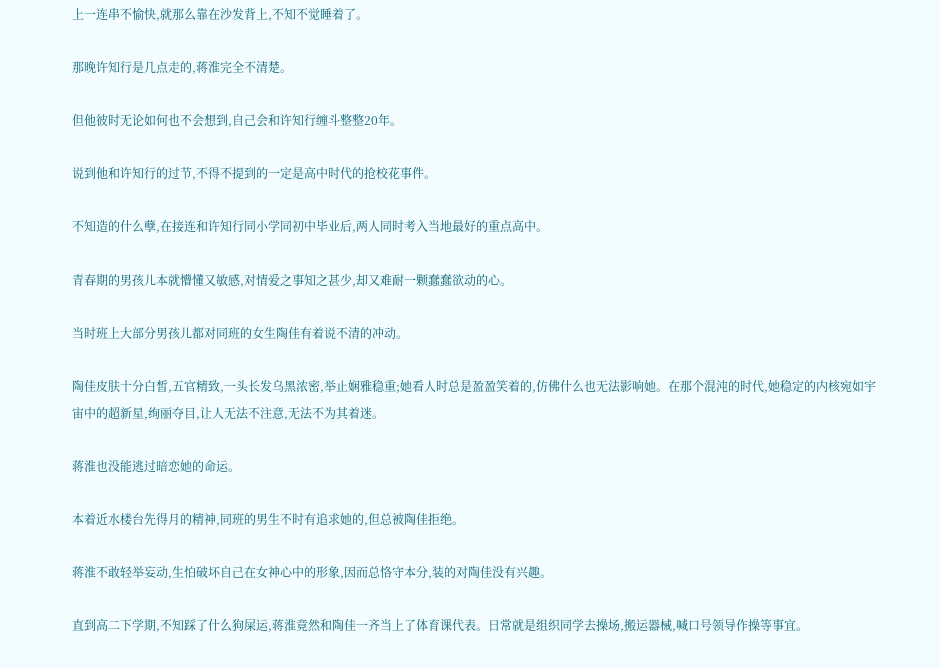上一连串不愉快,就那么靠在沙发背上,不知不觉睡着了。

那晚许知行是几点走的,蒋淮完全不清楚。

但他彼时无论如何也不会想到,自己会和许知行缠斗整整20年。

说到他和许知行的过节,不得不提到的一定是高中时代的抢校花事件。

不知造的什么孽,在接连和许知行同小学同初中毕业后,两人同时考入当地最好的重点高中。

青春期的男孩儿本就懵懂又敏感,对情爱之事知之甚少,却又难耐一颗蠢蠢欲动的心。

当时班上大部分男孩儿都对同班的女生陶佳有着说不清的冲动。

陶佳皮肤十分白皙,五官精致,一头长发乌黑浓密,举止娴雅稳重;她看人时总是盈盈笑着的,仿佛什么也无法影响她。在那个混沌的时代,她稳定的内核宛如宇宙中的超新星,绚丽夺目,让人无法不注意,无法不为其着迷。

蒋淮也没能逃过暗恋她的命运。

本着近水楼台先得月的精神,同班的男生不时有追求她的,但总被陶佳拒绝。

蒋淮不敢轻举妄动,生怕破坏自己在女神心中的形象,因而总恪守本分,装的对陶佳没有兴趣。

直到高二下学期,不知踩了什么狗屎运,蒋淮竟然和陶佳一齐当上了体育课代表。日常就是组织同学去操场,搬运器械,喊口号领导作操等事宜。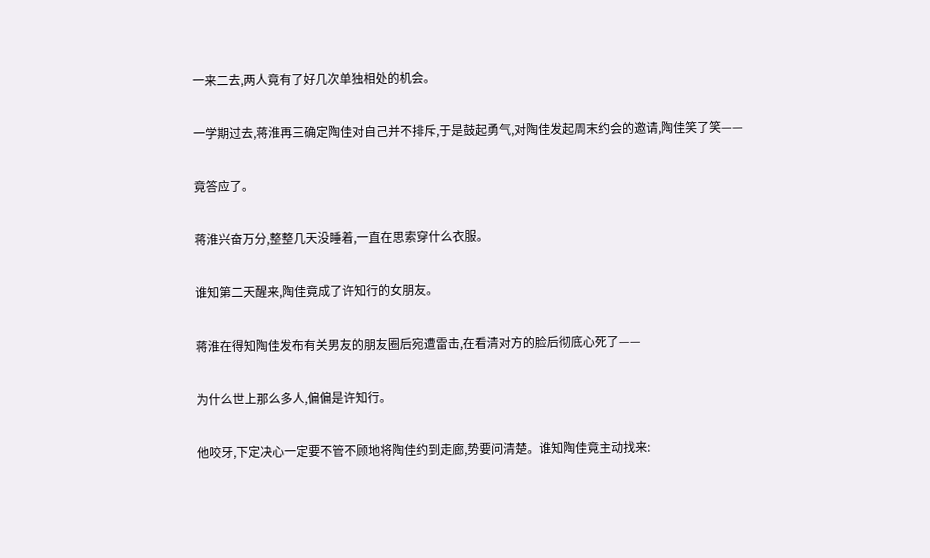一来二去,两人竟有了好几次单独相处的机会。

一学期过去,蒋淮再三确定陶佳对自己并不排斥,于是鼓起勇气,对陶佳发起周末约会的邀请,陶佳笑了笑——

竟答应了。

蒋淮兴奋万分,整整几天没睡着,一直在思索穿什么衣服。

谁知第二天醒来,陶佳竟成了许知行的女朋友。

蒋淮在得知陶佳发布有关男友的朋友圈后宛遭雷击,在看清对方的脸后彻底心死了——

为什么世上那么多人,偏偏是许知行。

他咬牙,下定决心一定要不管不顾地将陶佳约到走廊,势要问清楚。谁知陶佳竟主动找来: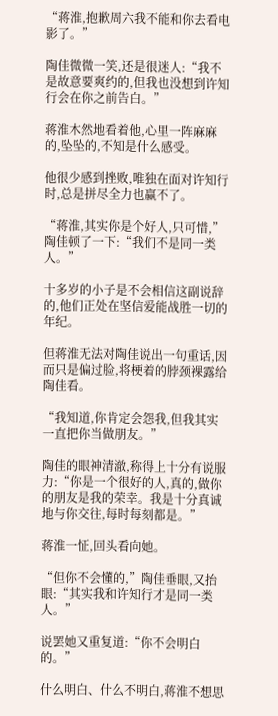“蒋淮,抱歉周六我不能和你去看电影了。”

陶佳微微一笑,还是很迷人:“我不是故意要爽约的,但我也没想到许知行会在你之前告白。”

蒋淮木然地看着他,心里一阵麻麻的,坠坠的,不知是什么感受。

他很少感到挫败,唯独在面对许知行时,总是拼尽全力也赢不了。

“蒋淮,其实你是个好人,只可惜,”陶佳顿了一下:“我们不是同一类人。”

十多岁的小子是不会相信这副说辞的,他们正处在坚信爱能战胜一切的年纪。

但蒋淮无法对陶佳说出一句重话,因而只是偏过脸,将梗着的脖颈裸露给陶佳看。

“我知道,你肯定会怨我,但我其实一直把你当做朋友。”

陶佳的眼神清澈,称得上十分有说服力:“你是一个很好的人,真的,做你的朋友是我的荣幸。我是十分真诚地与你交往,每时每刻都是。”

蒋淮一怔,回头看向她。

“但你不会懂的,”陶佳垂眼,又抬眼:“其实我和许知行才是同一类人。”

说罢她又重复道:“你不会明白的。”

什么明白、什么不明白,蒋淮不想思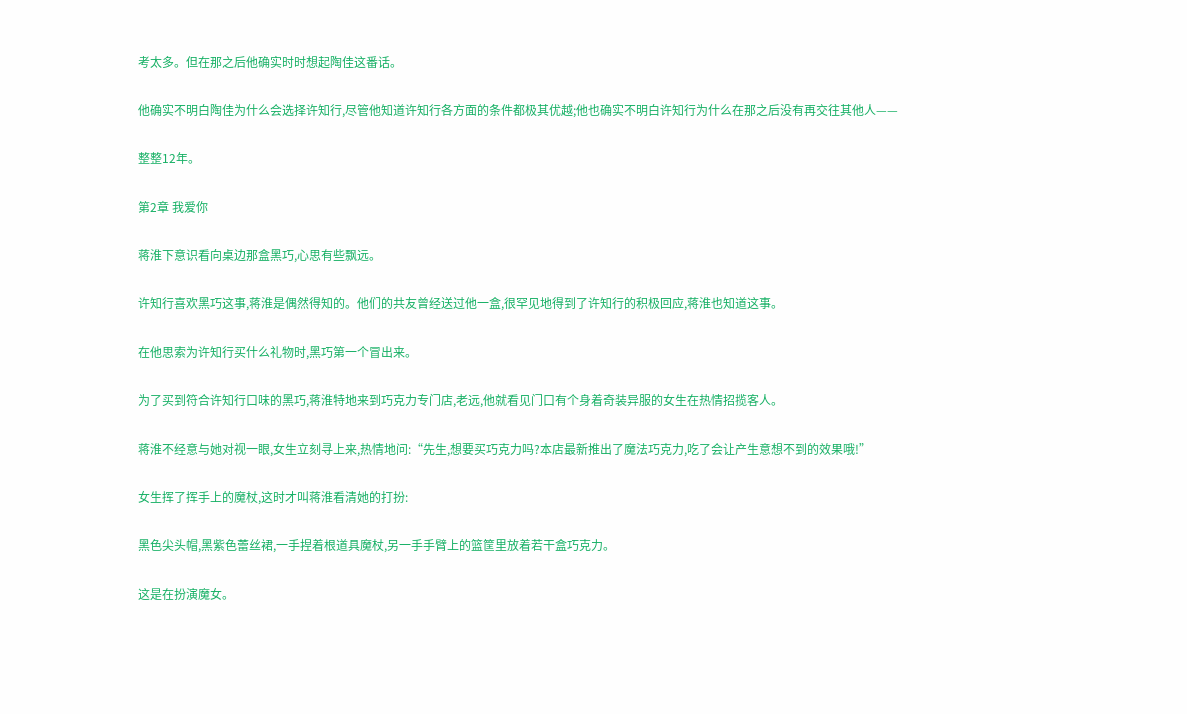考太多。但在那之后他确实时时想起陶佳这番话。

他确实不明白陶佳为什么会选择许知行,尽管他知道许知行各方面的条件都极其优越;他也确实不明白许知行为什么在那之后没有再交往其他人——

整整12年。

第2章 我爱你

蒋淮下意识看向桌边那盒黑巧,心思有些飘远。

许知行喜欢黑巧这事,蒋淮是偶然得知的。他们的共友曾经送过他一盒,很罕见地得到了许知行的积极回应,蒋淮也知道这事。

在他思索为许知行买什么礼物时,黑巧第一个冒出来。

为了买到符合许知行口味的黑巧,蒋淮特地来到巧克力专门店,老远,他就看见门口有个身着奇装异服的女生在热情招揽客人。

蒋淮不经意与她对视一眼,女生立刻寻上来,热情地问:“先生,想要买巧克力吗?本店最新推出了魔法巧克力,吃了会让产生意想不到的效果哦!”

女生挥了挥手上的魔杖,这时才叫蒋淮看清她的打扮:

黑色尖头帽,黑紫色蕾丝裙,一手捏着根道具魔杖,另一手手臂上的篮筐里放着若干盒巧克力。

这是在扮演魔女。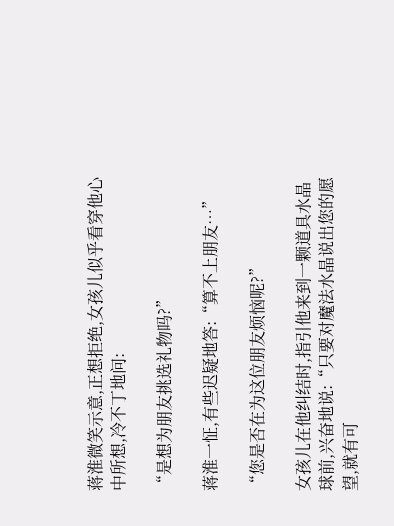蒋淮微笑示意,正想拒绝,女孩儿似乎看穿他心中所想,冷不丁地问:

“是想为朋友挑选礼物吗?”

蒋淮一怔,有些迟疑地答:“算不上朋友…”

“您是否在为这位朋友烦恼呢?”

女孩儿在他纠结时,指引他来到一颗道具水晶球前,兴奋地说:“只要对魔法水晶说出您的愿望,就有可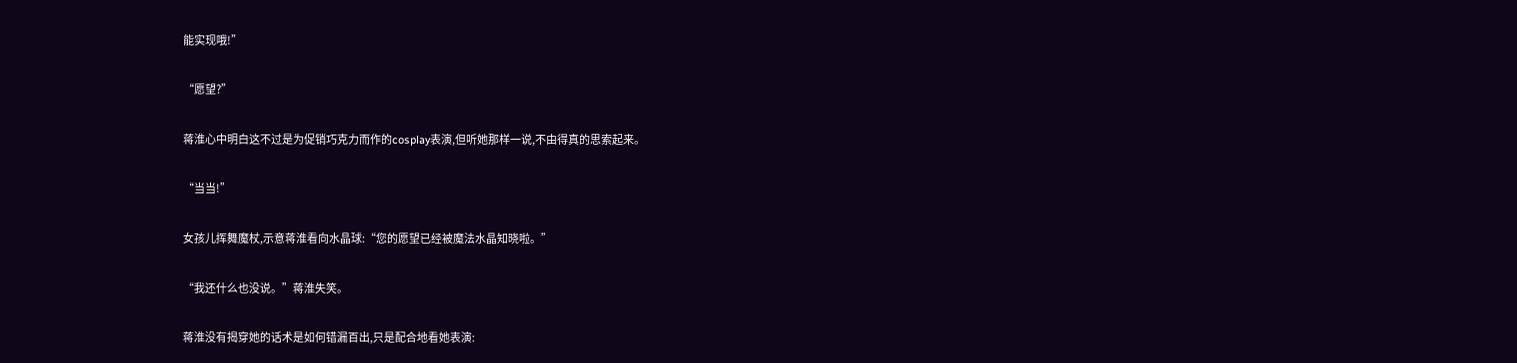能实现哦!”

“愿望?”

蒋淮心中明白这不过是为促销巧克力而作的cosplay表演,但听她那样一说,不由得真的思索起来。

“当当!”

女孩儿挥舞魔杖,示意蒋淮看向水晶球:“您的愿望已经被魔法水晶知晓啦。”

“我还什么也没说。”蒋淮失笑。

蒋淮没有揭穿她的话术是如何错漏百出,只是配合地看她表演: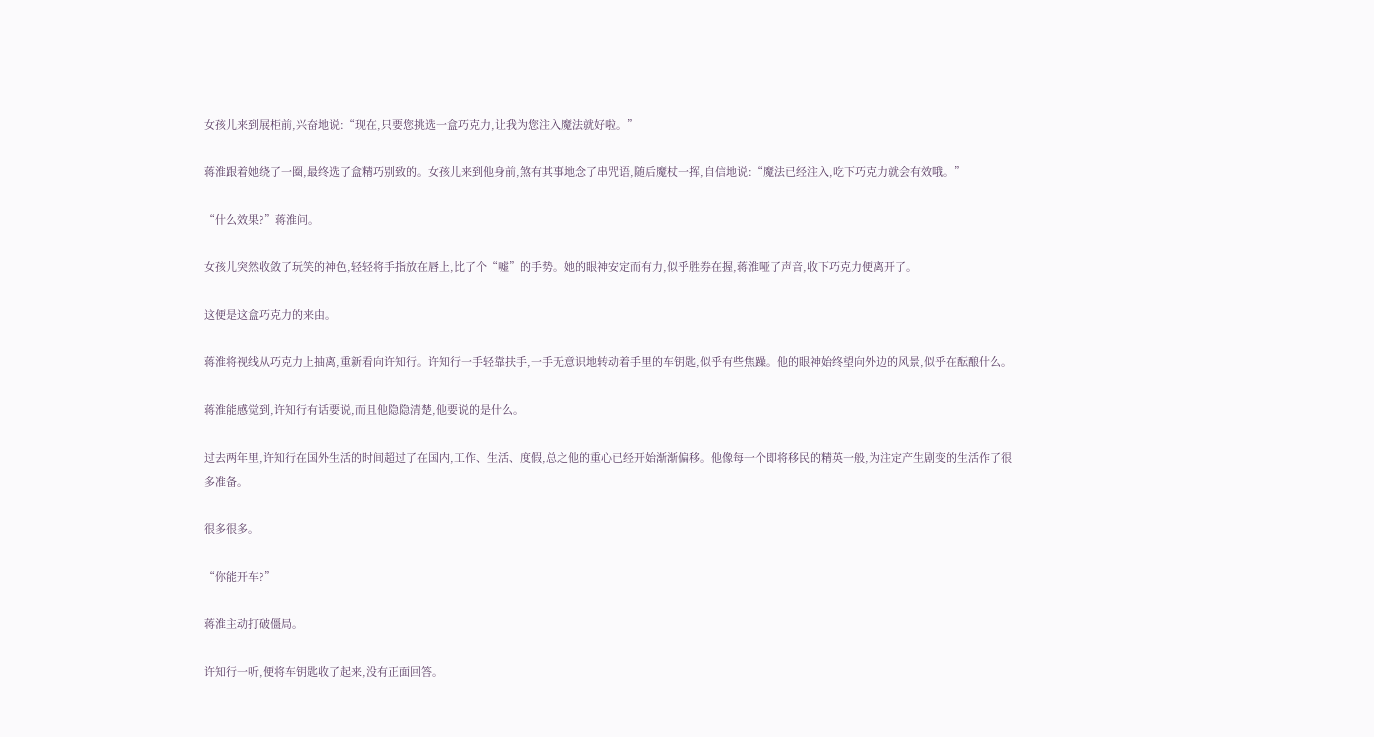女孩儿来到展柜前,兴奋地说:“现在,只要您挑选一盒巧克力,让我为您注入魔法就好啦。”

蒋淮跟着她绕了一圈,最终选了盒精巧别致的。女孩儿来到他身前,煞有其事地念了串咒语,随后魔杖一挥,自信地说:“魔法已经注入,吃下巧克力就会有效哦。”

“什么效果?”蒋淮问。

女孩儿突然收敛了玩笑的神色,轻轻将手指放在唇上,比了个“嘘”的手势。她的眼神安定而有力,似乎胜券在握,蒋淮哑了声音,收下巧克力便离开了。

这便是这盒巧克力的来由。

蒋淮将视线从巧克力上抽离,重新看向许知行。许知行一手轻靠扶手,一手无意识地转动着手里的车钥匙,似乎有些焦躁。他的眼神始终望向外边的风景,似乎在酝酿什么。

蒋淮能感觉到,许知行有话要说,而且他隐隐清楚,他要说的是什么。

过去两年里,许知行在国外生活的时间超过了在国内,工作、生活、度假,总之他的重心已经开始渐渐偏移。他像每一个即将移民的精英一般,为注定产生剧变的生活作了很多准备。

很多很多。

“你能开车?”

蒋淮主动打破僵局。

许知行一听,便将车钥匙收了起来,没有正面回答。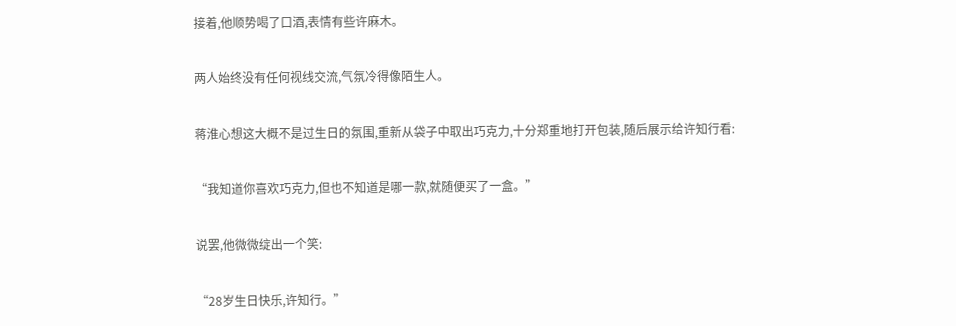接着,他顺势喝了口酒,表情有些许麻木。

两人始终没有任何视线交流,气氛冷得像陌生人。

蒋淮心想这大概不是过生日的氛围,重新从袋子中取出巧克力,十分郑重地打开包装,随后展示给许知行看:

“我知道你喜欢巧克力,但也不知道是哪一款,就随便买了一盒。”

说罢,他微微绽出一个笑:

“28岁生日快乐,许知行。”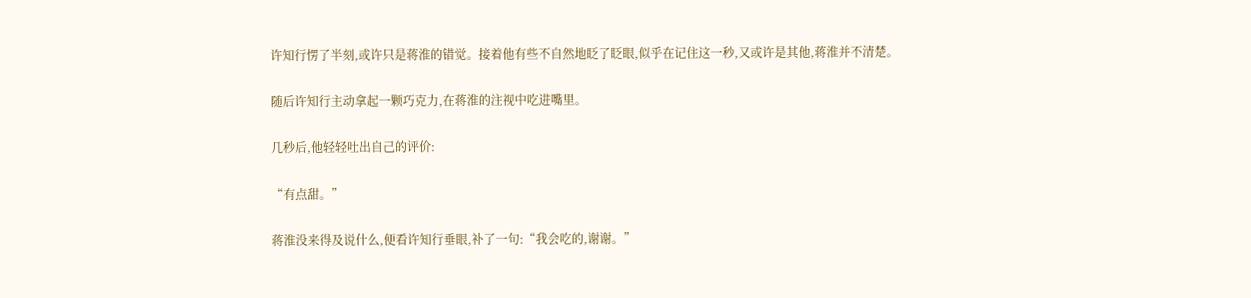许知行愣了半刻,或许只是蒋淮的错觉。接着他有些不自然地眨了眨眼,似乎在记住这一秒,又或许是其他,蒋淮并不清楚。

随后许知行主动拿起一颗巧克力,在蒋淮的注视中吃进嘴里。

几秒后,他轻轻吐出自己的评价:

“有点甜。”

蒋淮没来得及说什么,便看许知行垂眼,补了一句:“我会吃的,谢谢。”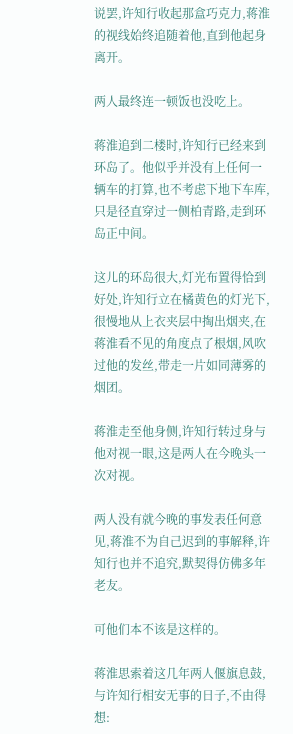说罢,许知行收起那盒巧克力,蒋淮的视线始终追随着他,直到他起身离开。

两人最终连一顿饭也没吃上。

蒋淮追到二楼时,许知行已经来到环岛了。他似乎并没有上任何一辆车的打算,也不考虑下地下车库,只是径直穿过一侧柏青路,走到环岛正中间。

这儿的环岛很大,灯光布置得恰到好处,许知行立在橘黄色的灯光下,很慢地从上衣夹层中掏出烟夹,在蒋淮看不见的角度点了根烟,风吹过他的发丝,带走一片如同薄雾的烟团。

蒋淮走至他身侧,许知行转过身与他对视一眼,这是两人在今晚头一次对视。

两人没有就今晚的事发表任何意见,蒋淮不为自己迟到的事解释,许知行也并不追究,默契得仿佛多年老友。

可他们本不该是这样的。

蒋淮思索着这几年两人偃旗息鼓,与许知行相安无事的日子,不由得想: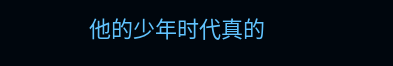他的少年时代真的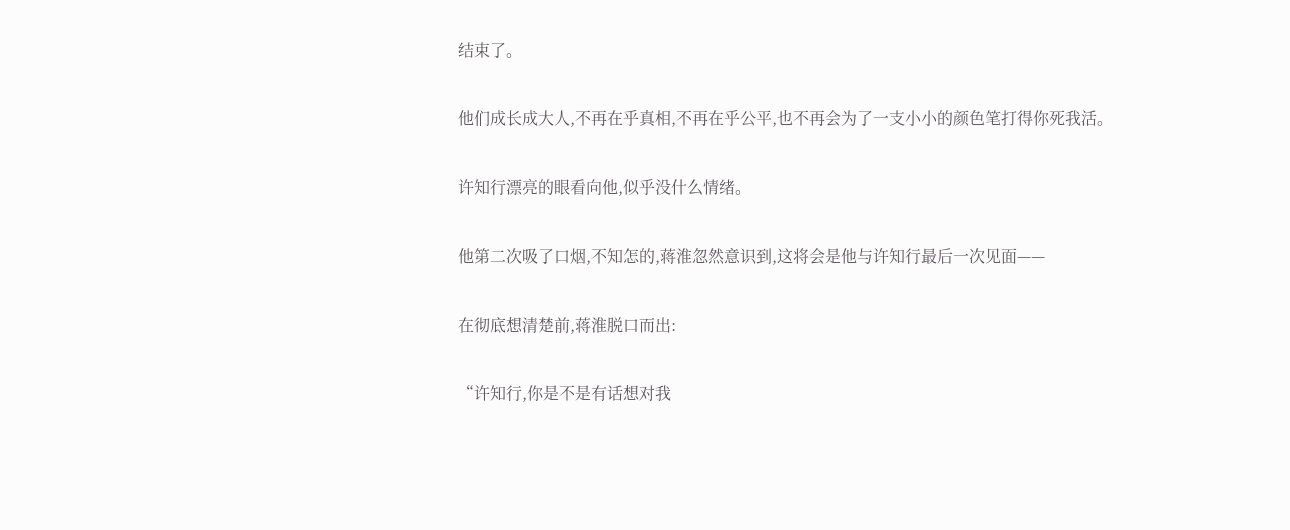结束了。

他们成长成大人,不再在乎真相,不再在乎公平,也不再会为了一支小小的颜色笔打得你死我活。

许知行漂亮的眼看向他,似乎没什么情绪。

他第二次吸了口烟,不知怎的,蒋淮忽然意识到,这将会是他与许知行最后一次见面——

在彻底想清楚前,蒋淮脱口而出:

“许知行,你是不是有话想对我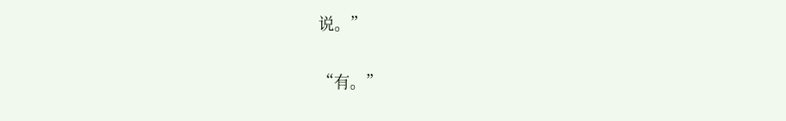说。”

“有。”